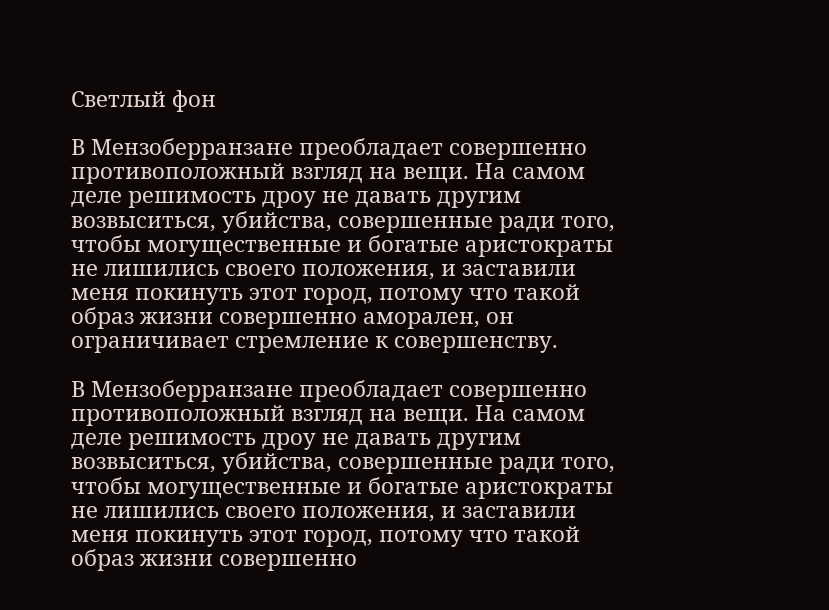Светлый фон

В Мензоберранзане преобладает совершенно противоположный взгляд на вещи. На самом деле решимость дроу не давать другим возвыситься, убийства, совершенные ради того, чтобы могущественные и богатые аристократы не лишились своего положения, и заставили меня покинуть этот город, потому что такой образ жизни совершенно аморален, он ограничивает стремление к совершенству.

В Мензоберранзане преобладает совершенно противоположный взгляд на вещи. На самом деле решимость дроу не давать другим возвыситься, убийства, совершенные ради того, чтобы могущественные и богатые аристократы не лишились своего положения, и заставили меня покинуть этот город, потому что такой образ жизни совершенно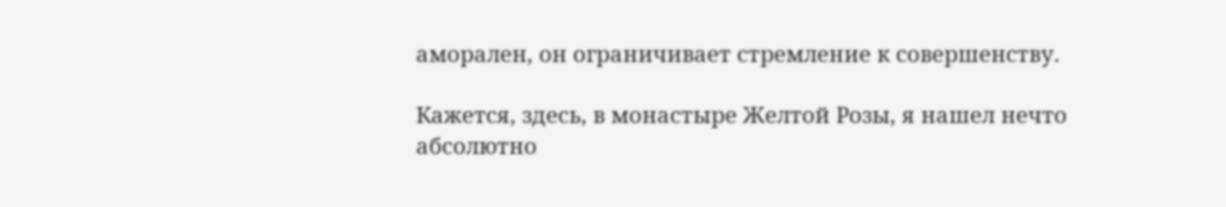аморален, он ограничивает стремление к совершенству.

Кажется, здесь, в монастыре Желтой Розы, я нашел нечто абсолютно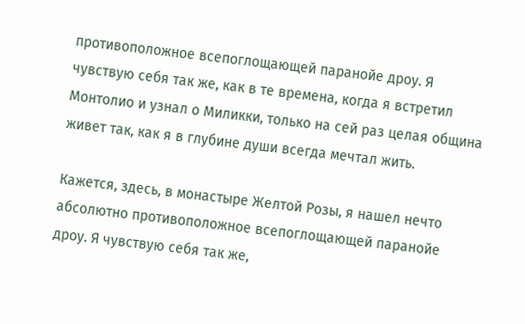противоположное всепоглощающей паранойе дроу. Я чувствую себя так же, как в те времена, когда я встретил Монтолио и узнал о Миликки, только на сей раз целая община живет так, как я в глубине души всегда мечтал жить.

Кажется, здесь, в монастыре Желтой Розы, я нашел нечто абсолютно противоположное всепоглощающей паранойе дроу. Я чувствую себя так же,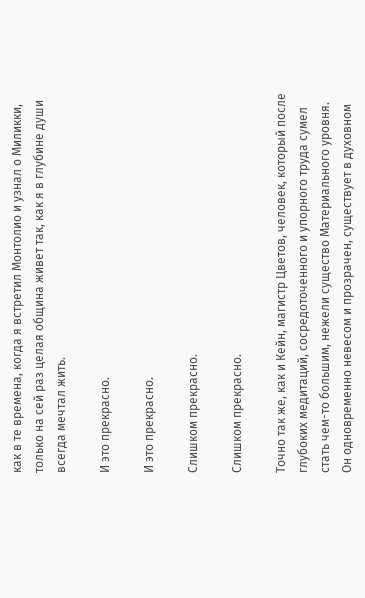как в те времена, когда я встретил Монтолио и узнал о Миликки, только на сей раз целая община живет так, как я в глубине души всегда мечтал жить.

И это прекрасно.

И это прекрасно.

Слишком прекрасно.

Слишком прекрасно.

Точно так же, как и Кейн, магистр Цветов, человек, который после глубоких медитаций, сосредоточенного и упорного труда сумел стать чем-то большим, нежели существо Материального уровня. Он одновременно невесом и прозрачен, существует в духовном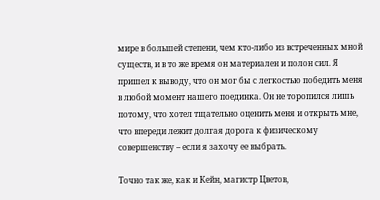мире в большей степени, чем кто-либо из встреченных мной существ, и в то же время он материален и полон сил. Я пришел к выводу, что он мог бы с легкостью победить меня в любой момент нашего поединка. Он не торопился лишь потому, что хотел тщательно оценить меня и открыть мне, что впереди лежит долгая дорога к физическому совершенству – если я захочу ее выбрать.

Точно так же, как и Кейн, магистр Цветов,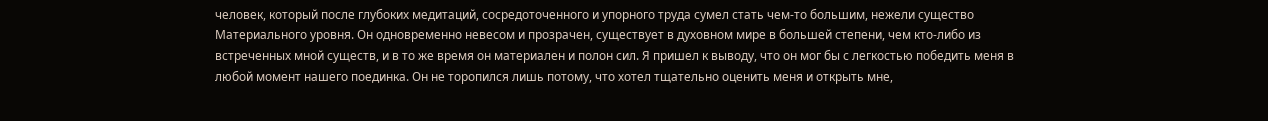человек, который после глубоких медитаций, сосредоточенного и упорного труда сумел стать чем-то большим, нежели существо Материального уровня. Он одновременно невесом и прозрачен, существует в духовном мире в большей степени, чем кто-либо из встреченных мной существ, и в то же время он материален и полон сил. Я пришел к выводу, что он мог бы с легкостью победить меня в любой момент нашего поединка. Он не торопился лишь потому, что хотел тщательно оценить меня и открыть мне,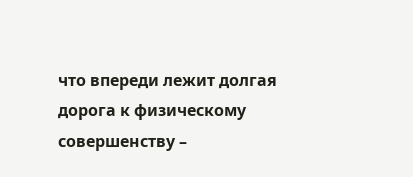что впереди лежит долгая дорога к физическому совершенству –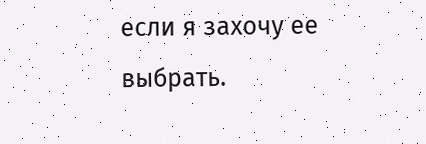если я захочу ее выбрать.